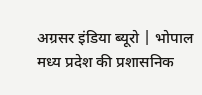अग्रसर इंडिया ब्यूरो | भोपाल मध्य प्रदेश की प्रशासनिक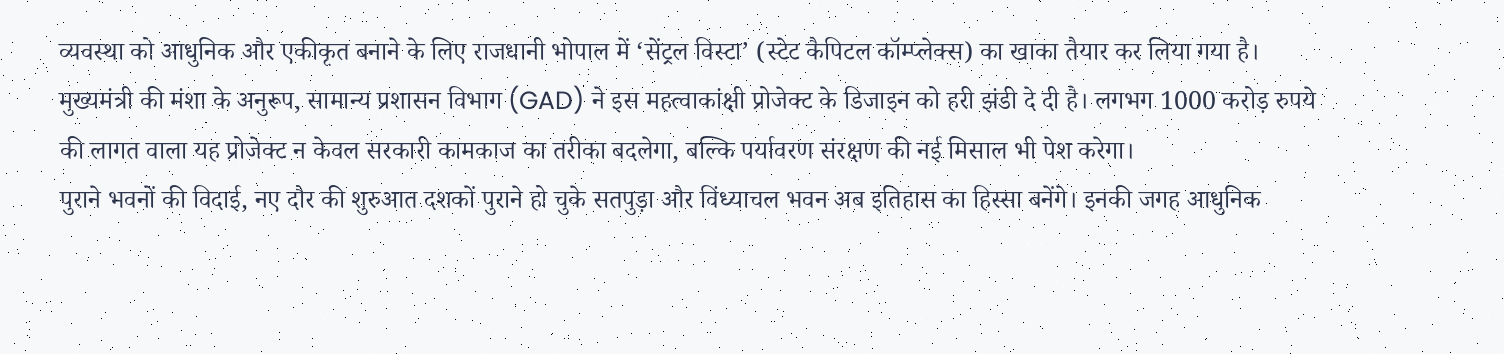व्यवस्था को आधुनिक और एकीकृत बनाने के लिए राजधानी भोपाल में ‘सेंट्रल विस्टा’ (स्टेट कैपिटल कॉम्प्लेक्स) का खाका तैयार कर लिया गया है। मुख्यमंत्री की मंशा के अनुरूप, सामान्य प्रशासन विभाग (GAD) ने इस महत्वाकांक्षी प्रोजेक्ट के डिजाइन को हरी झंडी दे दी है। लगभग 1000 करोड़ रुपये की लागत वाला यह प्रोजेक्ट न केवल सरकारी कामकाज का तरीका बदलेगा, बल्कि पर्यावरण संरक्षण की नई मिसाल भी पेश करेगा।
पुराने भवनों की विदाई, नए दौर की शुरुआत दशकों पुराने हो चुके सतपुड़ा और विंध्याचल भवन अब इतिहास का हिस्सा बनेंगे। इनकी जगह आधुनिक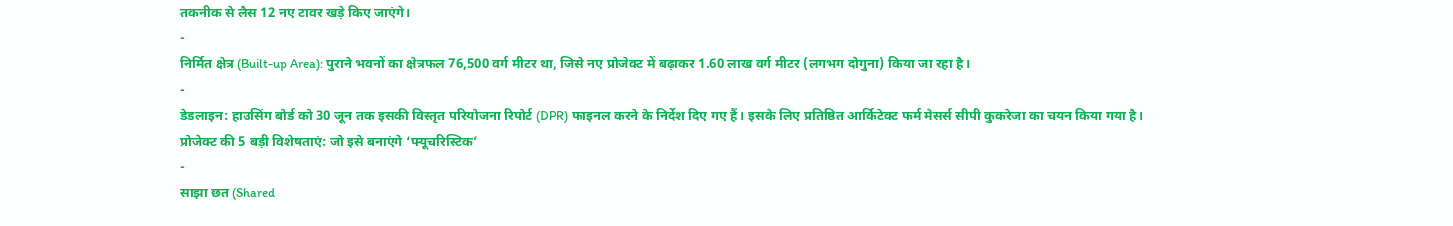तकनीक से लैस 12 नए टावर खड़े किए जाएंगे।
-
निर्मित क्षेत्र (Built-up Area): पुराने भवनों का क्षेत्रफल 76,500 वर्ग मीटर था, जिसे नए प्रोजेक्ट में बढ़ाकर 1.60 लाख वर्ग मीटर (लगभग दोगुना) किया जा रहा है।
-
डेडलाइन: हाउसिंग बोर्ड को 30 जून तक इसकी विस्तृत परियोजना रिपोर्ट (DPR) फाइनल करने के निर्देश दिए गए हैं। इसके लिए प्रतिष्ठित आर्किटेक्ट फर्म मेसर्स सीपी कुकरेजा का चयन किया गया है।
प्रोजेक्ट की 5 बड़ी विशेषताएं: जो इसे बनाएंगे ‘फ्यूचरिस्टिक’
-
साझा छत (Shared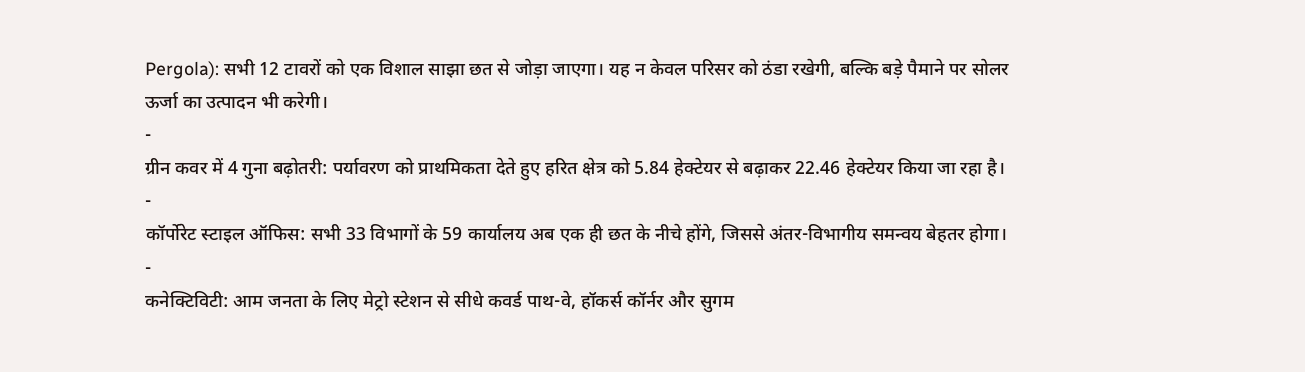Pergola): सभी 12 टावरों को एक विशाल साझा छत से जोड़ा जाएगा। यह न केवल परिसर को ठंडा रखेगी, बल्कि बड़े पैमाने पर सोलर ऊर्जा का उत्पादन भी करेगी।
-
ग्रीन कवर में 4 गुना बढ़ोतरी: पर्यावरण को प्राथमिकता देते हुए हरित क्षेत्र को 5.84 हेक्टेयर से बढ़ाकर 22.46 हेक्टेयर किया जा रहा है।
-
कॉर्पोरेट स्टाइल ऑफिस: सभी 33 विभागों के 59 कार्यालय अब एक ही छत के नीचे होंगे, जिससे अंतर-विभागीय समन्वय बेहतर होगा।
-
कनेक्टिविटी: आम जनता के लिए मेट्रो स्टेशन से सीधे कवर्ड पाथ-वे, हॉकर्स कॉर्नर और सुगम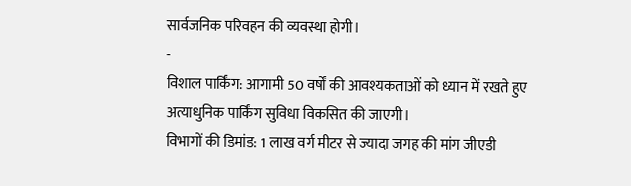सार्वजनिक परिवहन की व्यवस्था होगी।
-
विशाल पार्किंग: आगामी 50 वर्षों की आवश्यकताओं को ध्यान में रखते हुए अत्याधुनिक पार्किंग सुविधा विकसित की जाएगी।
विभागों की डिमांड: 1 लाख वर्ग मीटर से ज्यादा जगह की मांग जीएडी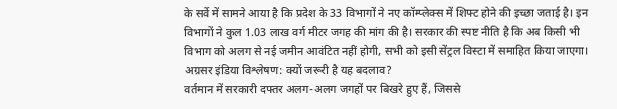के सर्वे में सामने आया है कि प्रदेश के 33 विभागों ने नए कॉम्प्लेक्स में शिफ्ट होने की इच्छा जताई है। इन विभागों ने कुल 1.03 लाख वर्ग मीटर जगह की मांग की है। सरकार की स्पष्ट नीति है कि अब किसी भी विभाग को अलग से नई जमीन आवंटित नहीं होगी, सभी को इसी सेंट्रल विस्टा में समाहित किया जाएगा।
अग्रसर इंडिया विश्लेषण: क्यों जरूरी है यह बदलाव?
वर्तमान में सरकारी दफ्तर अलग-अलग जगहों पर बिखरे हुए हैं, जिससे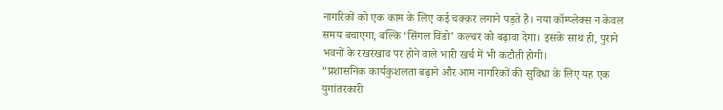नागरिकों को एक काम के लिए कई चक्कर लगाने पड़ते हैं। नया कॉम्प्लेक्स न केवल समय बचाएगा, बल्कि ‘सिंगल विंडो’ कल्चर को बढ़ावा देगा। इसके साथ ही, पुराने भवनों के रखरखाव पर होने वाले भारी खर्च में भी कटौती होगी।
“प्रशासनिक कार्यकुशलता बढ़ाने और आम नागरिकों की सुविधा के लिए यह एक युगांतरकारी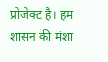प्रोजेक्ट है। हम शासन की मंशा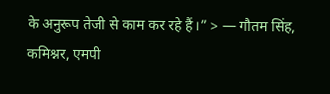के अनुरूप तेजी से काम कर रहे हैं।” > — गौतम सिंह, कमिश्नर, एमपी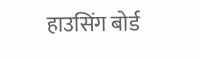हाउसिंग बोर्ड